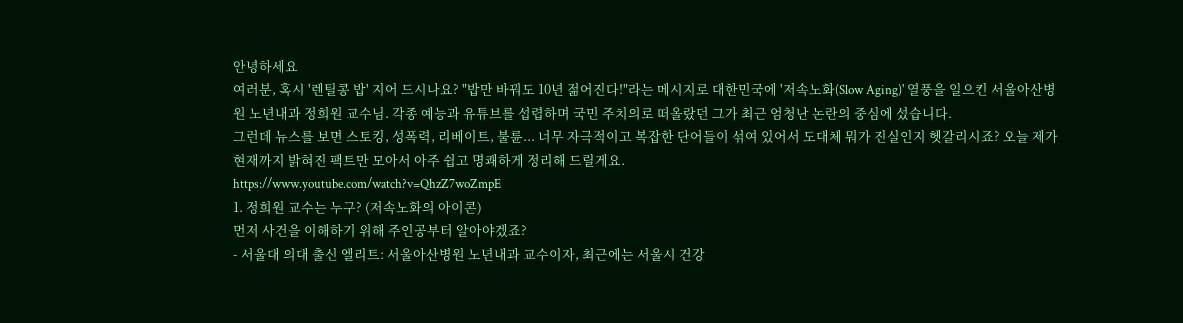안녕하세요
여러분, 혹시 '렌틸콩 밥' 지어 드시나요? "밥만 바꿔도 10년 젊어진다!"라는 메시지로 대한민국에 '저속노화(Slow Aging)' 열풍을 일으킨 서울아산병원 노년내과 정희원 교수님. 각종 예능과 유튜브를 섭렵하며 국민 주치의로 떠올랐던 그가 최근 엄청난 논란의 중심에 섰습니다.
그런데 뉴스를 보면 스토킹, 성폭력, 리베이트, 불륜... 너무 자극적이고 복잡한 단어들이 섞여 있어서 도대체 뭐가 진실인지 헷갈리시죠? 오늘 제가 현재까지 밝혀진 팩트만 모아서 아주 쉽고 명쾌하게 정리해 드릴게요.
https://www.youtube.com/watch?v=QhzZ7woZmpE
1. 정희원 교수는 누구? (저속노화의 아이콘)
먼저 사건을 이해하기 위해 주인공부터 알아야겠죠?
- 서울대 의대 출신 엘리트: 서울아산병원 노년내과 교수이자, 최근에는 서울시 건강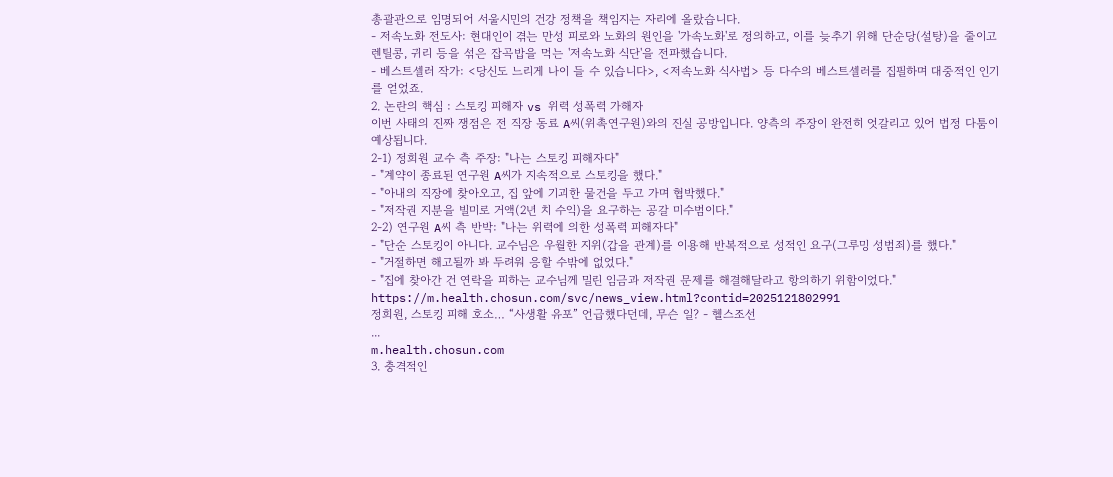총괄관으로 임명되어 서울시민의 건강 정책을 책임지는 자리에 올랐습니다.
- 저속노화 전도사: 현대인이 겪는 만성 피로와 노화의 원인을 '가속노화'로 정의하고, 이를 늦추기 위해 단순당(설탕)을 줄이고 렌틸콩, 귀리 등을 섞은 잡곡밥을 먹는 '저속노화 식단'을 전파했습니다.
- 베스트셀러 작가: <당신도 느리게 나이 들 수 있습니다>, <저속노화 식사법> 등 다수의 베스트셀러를 집필하며 대중적인 인기를 얻었죠.
2. 논란의 핵심 : 스토킹 피해자 vs 위력 성폭력 가해자
이번 사태의 진짜 쟁점은 전 직장 동료 A씨(위촉연구원)와의 진실 공방입니다. 양측의 주장이 완전히 엇갈리고 있어 법정 다툼이 예상됩니다.
2-1) 정희원 교수 측 주장: "나는 스토킹 피해자다"
- "계약이 종료된 연구원 A씨가 지속적으로 스토킹을 했다."
- "아내의 직장에 찾아오고, 집 앞에 기괴한 물건을 두고 가며 협박했다."
- "저작권 지분을 빌미로 거액(2년 치 수익)을 요구하는 공갈 미수범이다."
2-2) 연구원 A씨 측 반박: "나는 위력에 의한 성폭력 피해자다"
- "단순 스토킹이 아니다. 교수님은 우월한 지위(갑을 관계)를 이용해 반복적으로 성적인 요구(그루밍 성범죄)를 했다."
- "거절하면 해고될까 봐 두려워 응할 수밖에 없었다."
- "집에 찾아간 건 연락을 피하는 교수님께 밀린 임금과 저작권 문제를 해결해달라고 항의하기 위함이었다."
https://m.health.chosun.com/svc/news_view.html?contid=2025121802991
정희원, 스토킹 피해 호소… “사생활 유포” 언급했다던데, 무슨 일? - 헬스조선
...
m.health.chosun.com
3. 충격적인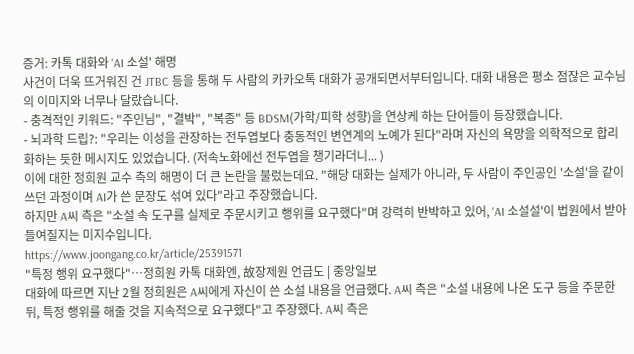증거: 카톡 대화와 'AI 소설' 해명
사건이 더욱 뜨거워진 건 JTBC 등을 통해 두 사람의 카카오톡 대화가 공개되면서부터입니다. 대화 내용은 평소 점잖은 교수님의 이미지와 너무나 달랐습니다.
- 충격적인 키워드: "주인님", "결박", "복종" 등 BDSM(가학/피학 성향)을 연상케 하는 단어들이 등장했습니다.
- 뇌과학 드립?: "우리는 이성을 관장하는 전두엽보다 충동적인 변연계의 노예가 된다"라며 자신의 욕망을 의학적으로 합리화하는 듯한 메시지도 있었습니다. (저속노화에선 전두엽을 챙기라더니... )
이에 대한 정희원 교수 측의 해명이 더 큰 논란을 불렀는데요. "해당 대화는 실제가 아니라, 두 사람이 주인공인 '소설'을 같이 쓰던 과정이며 AI가 쓴 문장도 섞여 있다"라고 주장했습니다.
하지만 A씨 측은 "소설 속 도구를 실제로 주문시키고 행위를 요구했다"며 강력히 반박하고 있어, 'AI 소설설'이 법원에서 받아들여질지는 미지수입니다.
https://www.joongang.co.kr/article/25391571
"특정 행위 요구했다"…정희원 카톡 대화엔, 故장제원 언급도 | 중앙일보
대화에 따르면 지난 2월 정희원은 A씨에게 자신이 쓴 소설 내용을 언급했다. A씨 측은 "소설 내용에 나온 도구 등을 주문한 뒤, 특정 행위를 해줄 것을 지속적으로 요구했다"고 주장했다. A씨 측은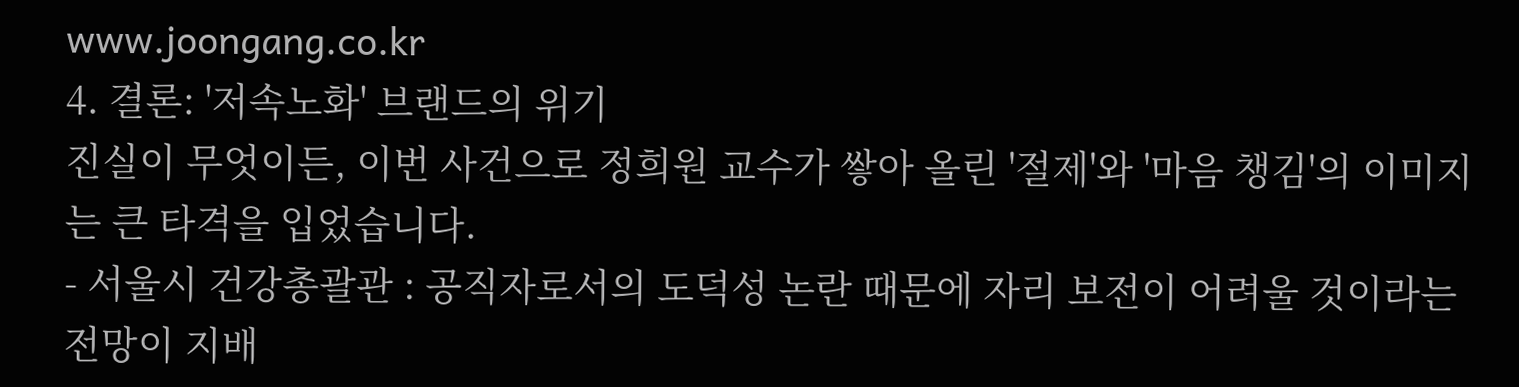www.joongang.co.kr
4. 결론: '저속노화' 브랜드의 위기
진실이 무엇이든, 이번 사건으로 정희원 교수가 쌓아 올린 '절제'와 '마음 챙김'의 이미지는 큰 타격을 입었습니다.
- 서울시 건강총괄관 : 공직자로서의 도덕성 논란 때문에 자리 보전이 어려울 것이라는 전망이 지배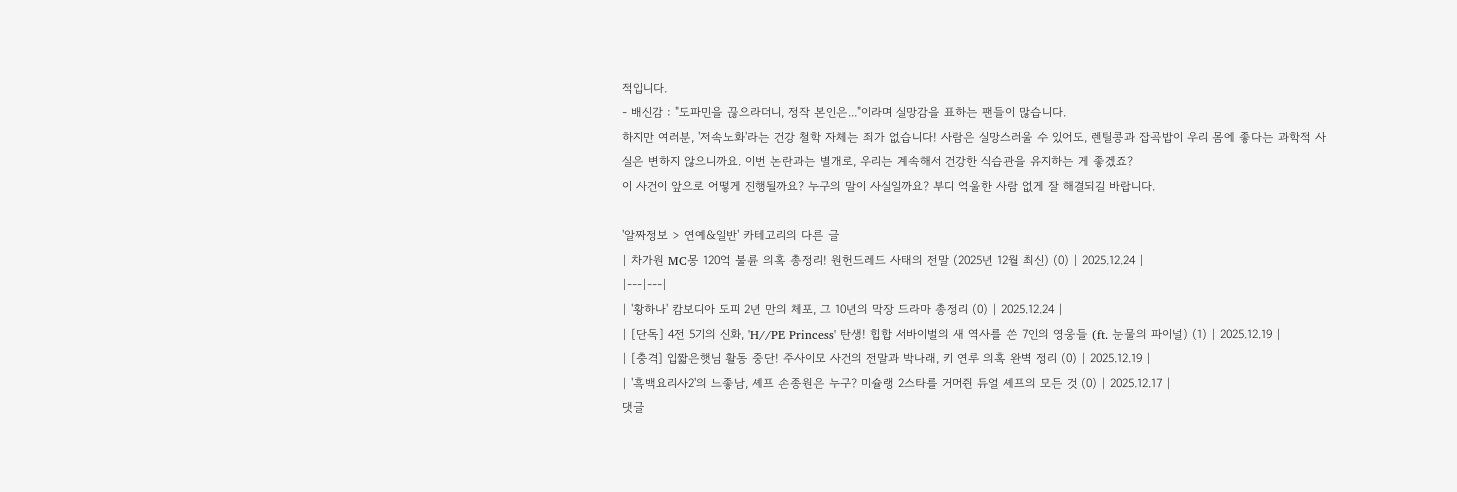적입니다.
- 배신감 : "도파민을 끊으라더니, 정작 본인은..."이라며 실망감을 표하는 팬들이 많습니다.
하지만 여러분, '저속노화'라는 건강 철학 자체는 죄가 없습니다! 사람은 실망스러울 수 있어도, 렌틸콩과 잡곡밥이 우리 몸에 좋다는 과학적 사실은 변하지 않으니까요. 이번 논란과는 별개로, 우리는 계속해서 건강한 식습관을 유지하는 게 좋겠죠?
이 사건이 앞으로 어떻게 진행될까요? 누구의 말이 사실일까요? 부디 억울한 사람 없게 잘 해결되길 바랍니다.

'알짜정보 > 연예&일반' 카테고리의 다른 글
| 차가원 MC몽 120억 불륜 의혹 총정리! 원헌드레드 사태의 전말 (2025년 12월 최신) (0) | 2025.12.24 |
|---|---|
| '황하나' 캄보디아 도피 2년 만의 체포, 그 10년의 막장 드라마 총정리 (0) | 2025.12.24 |
| [단독] 4전 5기의 신화, 'H//PE Princess' 탄생! 힙합 서바이벌의 새 역사를 쓴 7인의 영웅들 (ft. 눈물의 파이널) (1) | 2025.12.19 |
| [충격] 입짧은햇님 활동 중단! 주사이모 사건의 전말과 박나래, 키 연루 의혹 완벽 정리 (0) | 2025.12.19 |
| '흑백요리사2'의 느좋남, 셰프 손종원은 누구? 미슐랭 2스타를 거머쥔 듀얼 셰프의 모든 것 (0) | 2025.12.17 |
댓글